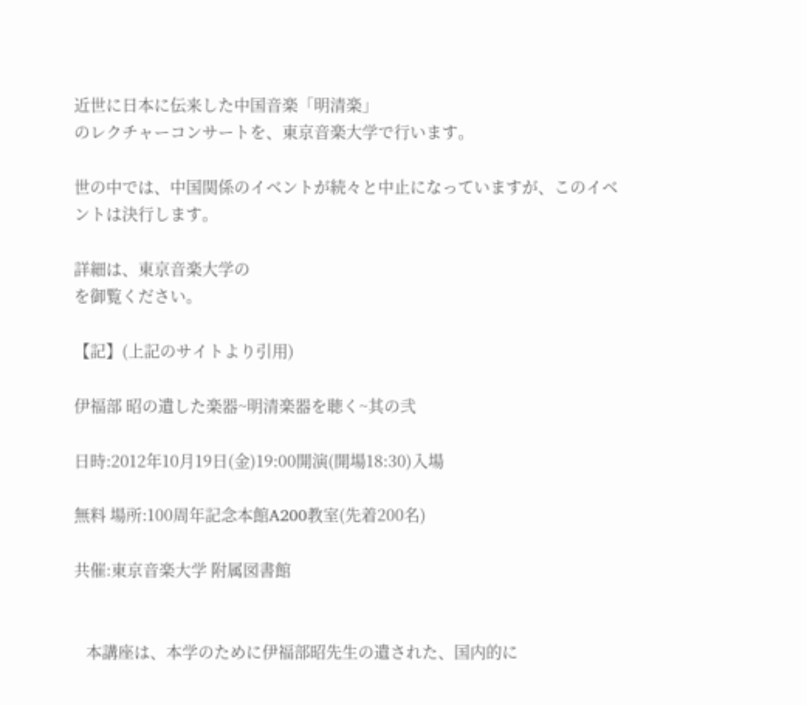近世に日本に伝来した中国音楽「明清楽」
のレクチャーコンサートを、東京音楽大学で行います。

世の中では、中国関係のイベントが続々と中止になっていますが、このイベントは決行します。

詳細は、東京音楽大学の
を御覧ください。

【記】(上記のサイトより引用)

伊福部 昭の遺した楽器~明清楽器を聴く~其の弐

日時:2012年10月19日(金)19:00開演(開場18:30)入場

無料 場所:100周年記念本館A200教室(先着200名)

共催:東京音楽大学 附属図書館


   本講座は、本学のために伊福部昭先生の遺された、国内的に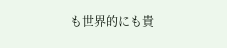も世界的にも貴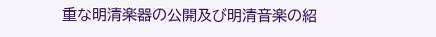重な明清楽器の公開及び明清音楽の紹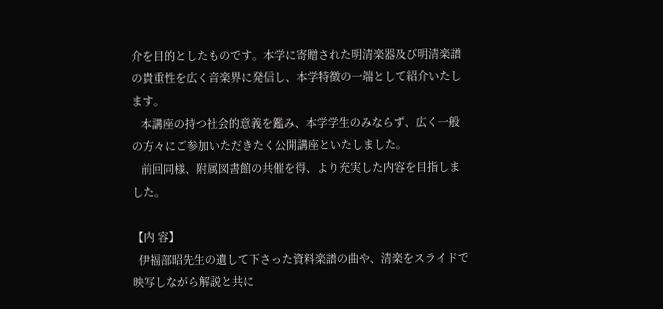介を目的としたものです。本学に寄贈された明清楽器及び明清楽譜の貴重性を広く音楽界に発信し、本学特徴の一端として紹介いたします。
   本講座の持つ社会的意義を鑑み、本学学生のみならず、広く一般の方々にご参加いただきたく公開講座といたしました。
   前回同様、附属図書館の共催を得、より充実した内容を目指しました。

【内 容】
  伊福部昭先生の遺して下さった資料楽譜の曲や、清楽をスライドで映写しながら解説と共に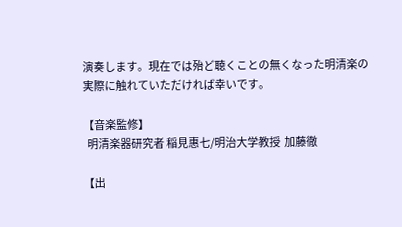演奏します。現在では殆ど聴くことの無くなった明清楽の実際に触れていただければ幸いです。

【音楽監修】
  明清楽器研究者 稲見惠七/明治大学教授  加藤徹

【出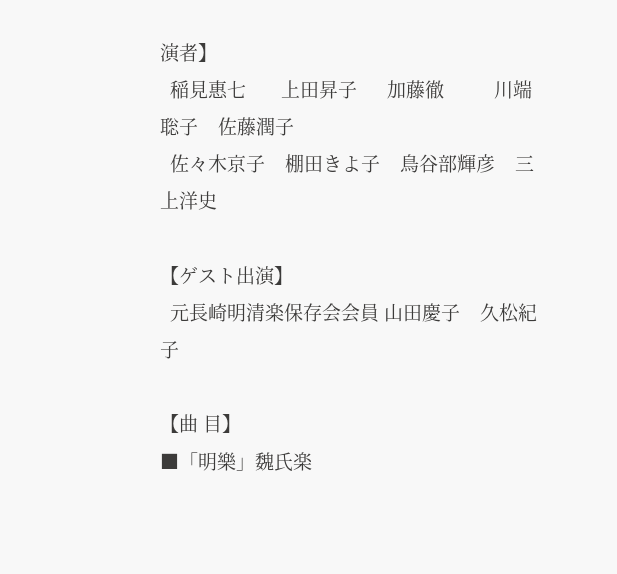演者】
  稲見惠七       上田昇子      加藤徹          川端聡子    佐藤潤子
  佐々木京子    棚田きよ子    鳥谷部輝彦    三上洋史

【ゲスト出演】
  元長崎明清楽保存会会員 山田慶子    久松紀子

【曲 目】
■「明樂」魏氏楽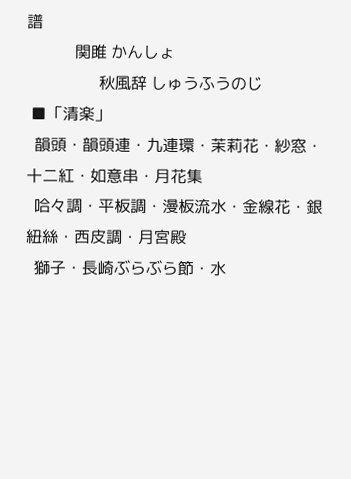譜
            関雎 かんしょ
                  秋風辞 しゅうふうのじ
 ■「清楽」
  韻頭・韻頭連・九連環・茉莉花・紗窓・十二紅・如意串・月花集
  哈々調・平板調・漫板流水・金線花・銀紐絲・西皮調・月宮殿
  獅子・長崎ぶらぶら節・水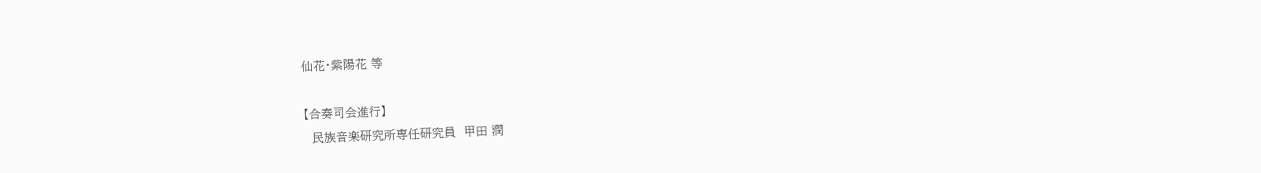仙花・紫陽花 等

【合奏司会進行】
  民族音楽研究所専任研究員  甲田 潤